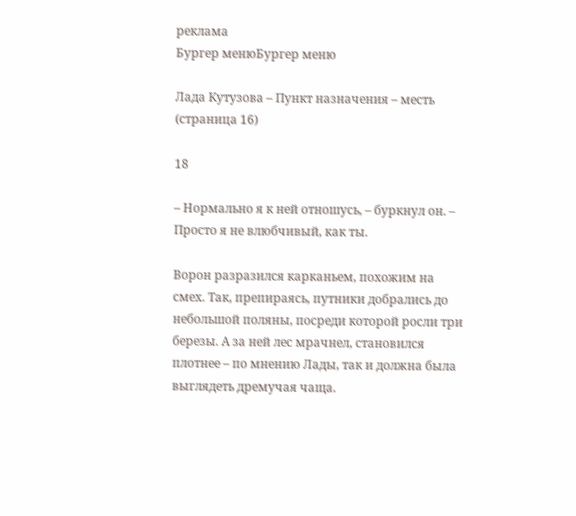реклама
Бургер менюБургер меню

Лада Кутузова – Пункт назначения – месть (страница 16)

18

– Нормально я к ней отношусь, – буркнул он. – Просто я не влюбчивый, как ты.

Ворон разразился карканьем, похожим на смех. Так, препираясь, путники добрались до небольшой поляны, посреди которой росли три березы. А за ней лес мрачнел, становился плотнее – по мнению Лады, так и должна была выглядеть дремучая чаща.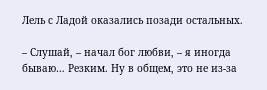Лель с Ладой оказались позади остальных.

– Слушай, – начал бог любви, – я иногда бываю… Резким. Ну в общем, это не из-за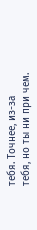тебя. Точнее, из-за тебя, но ты ни при чем.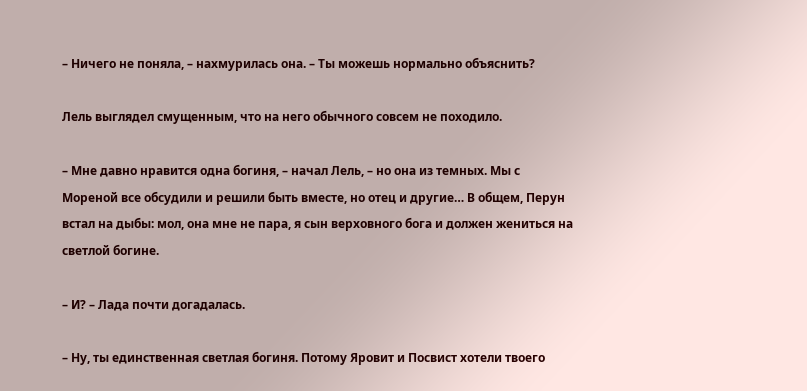– Ничего не поняла, – нахмурилась она. – Ты можешь нормально объяснить?

Лель выглядел смущенным, что на него обычного совсем не походило.

– Мне давно нравится одна богиня, – начал Лель, – но она из темных. Мы с Мореной все обсудили и решили быть вместе, но отец и другие… В общем, Перун встал на дыбы: мол, она мне не пара, я сын верховного бога и должен жениться на светлой богине.

– И? – Лада почти догадалась.

– Ну, ты единственная светлая богиня. Потому Яровит и Посвист хотели твоего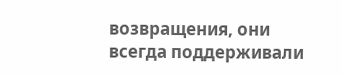возвращения, они всегда поддерживали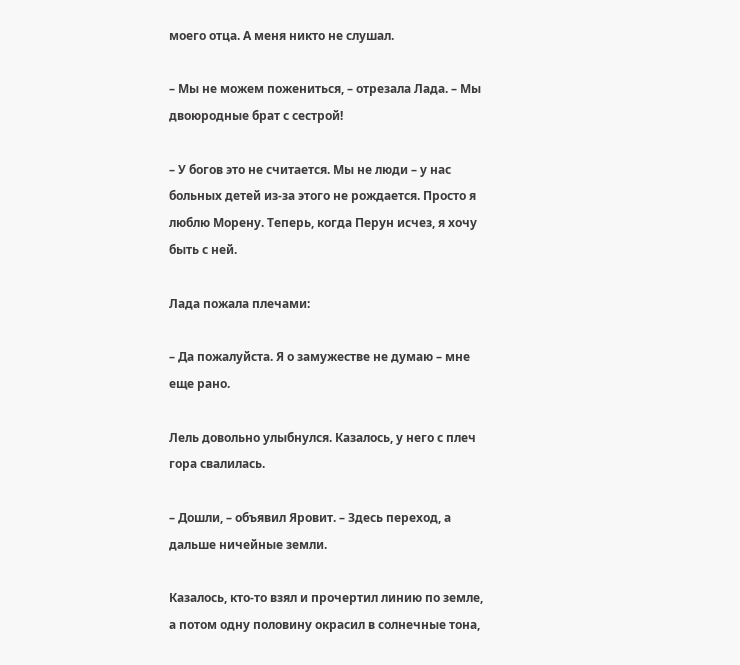моего отца. А меня никто не слушал.

– Мы не можем пожениться, – отрезала Лада. – Мы двоюродные брат с сестрой!

– У богов это не считается. Мы не люди – у нас больных детей из-за этого не рождается. Просто я люблю Морену. Теперь, когда Перун исчез, я хочу быть с ней.

Лада пожала плечами:

– Да пожалуйста. Я о замужестве не думаю – мне еще рано.

Лель довольно улыбнулся. Казалось, у него с плеч гора свалилась.

– Дошли, – объявил Яровит. – Здесь переход, а дальше ничейные земли.

Казалось, кто-то взял и прочертил линию по земле, а потом одну половину окрасил в солнечные тона,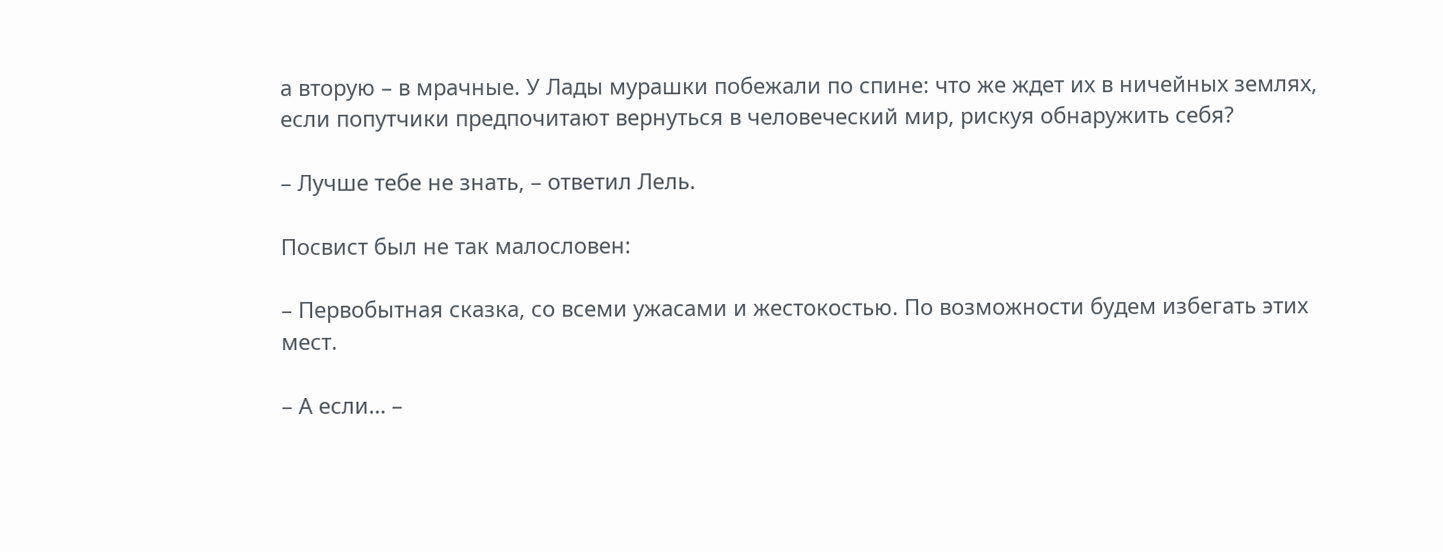а вторую – в мрачные. У Лады мурашки побежали по спине: что же ждет их в ничейных землях, если попутчики предпочитают вернуться в человеческий мир, рискуя обнаружить себя?

– Лучше тебе не знать, – ответил Лель.

Посвист был не так малословен:

– Первобытная сказка, со всеми ужасами и жестокостью. По возможности будем избегать этих мест.

– А если… –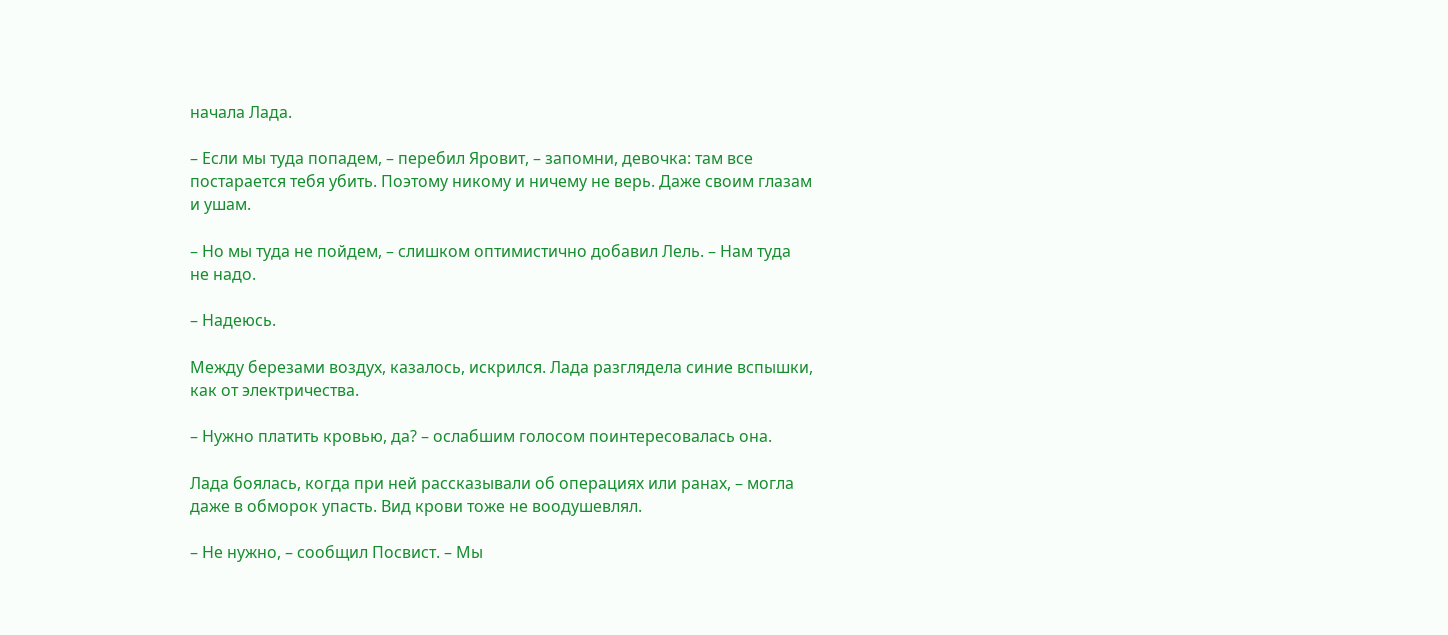начала Лада.

– Если мы туда попадем, – перебил Яровит, – запомни, девочка: там все постарается тебя убить. Поэтому никому и ничему не верь. Даже своим глазам и ушам.

– Но мы туда не пойдем, – слишком оптимистично добавил Лель. – Нам туда не надо.

– Надеюсь.

Между березами воздух, казалось, искрился. Лада разглядела синие вспышки, как от электричества.

– Нужно платить кровью, да? – ослабшим голосом поинтересовалась она.

Лада боялась, когда при ней рассказывали об операциях или ранах, – могла даже в обморок упасть. Вид крови тоже не воодушевлял.

– Не нужно, – сообщил Посвист. – Мы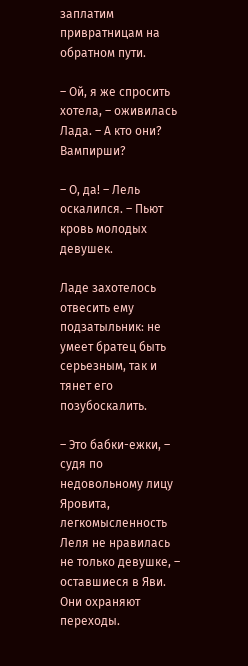заплатим привратницам на обратном пути.

– Ой, я же спросить хотела, – оживилась Лада. – А кто они? Вампирши?

– О, да! – Лель оскалился. – Пьют кровь молодых девушек.

Ладе захотелось отвесить ему подзатыльник: не умеет братец быть серьезным, так и тянет его позубоскалить.

– Это бабки-ежки, – судя по недовольному лицу Яровита, легкомысленность Леля не нравилась не только девушке, – оставшиеся в Яви. Они охраняют переходы.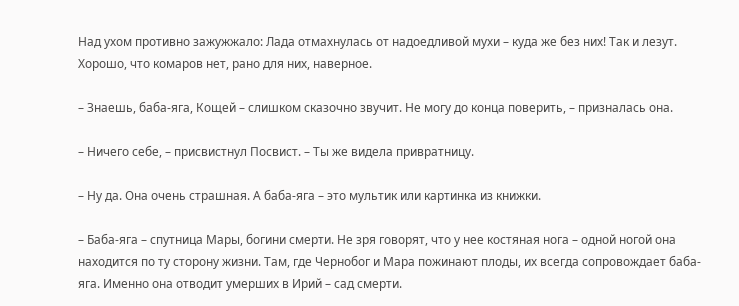Над ухом противно зажужжало: Лада отмахнулась от надоедливой мухи – куда же без них! Так и лезут. Хорошо, что комаров нет, рано для них, наверное.

– Знаешь, баба-яга, Кощей – слишком сказочно звучит. Не могу до конца поверить, – призналась она.

– Ничего себе, – присвистнул Посвист. – Ты же видела привратницу.

– Ну да. Она очень страшная. А баба-яга – это мультик или картинка из книжки.

– Баба-яга – спутница Мары, богини смерти. Не зря говорят, что у нее костяная нога – одной ногой она находится по ту сторону жизни. Там, где Чернобог и Мара пожинают плоды, их всегда сопровождает баба-яга. Именно она отводит умерших в Ирий – сад смерти.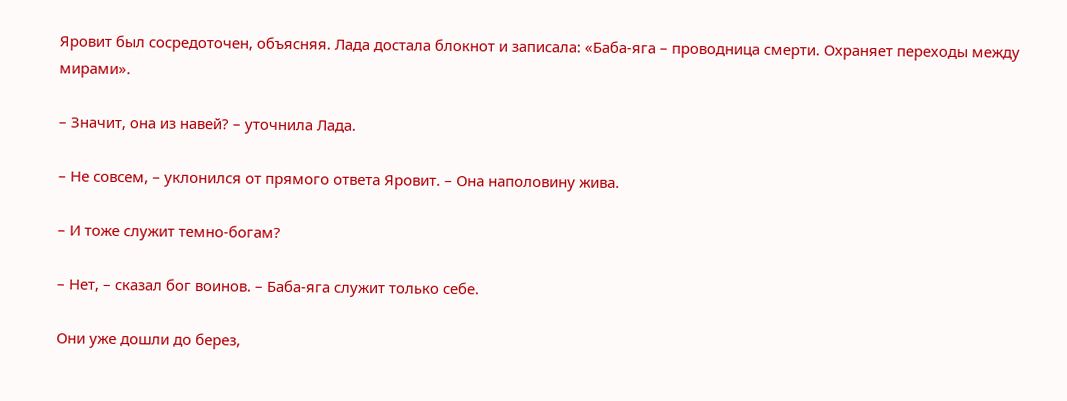Яровит был сосредоточен, объясняя. Лада достала блокнот и записала: «Баба-яга – проводница смерти. Охраняет переходы между мирами».

– Значит, она из навей? – уточнила Лада.

– Не совсем, – уклонился от прямого ответа Яровит. – Она наполовину жива.

– И тоже служит темно-богам?

– Нет, – сказал бог воинов. – Баба-яга служит только себе.

Они уже дошли до берез,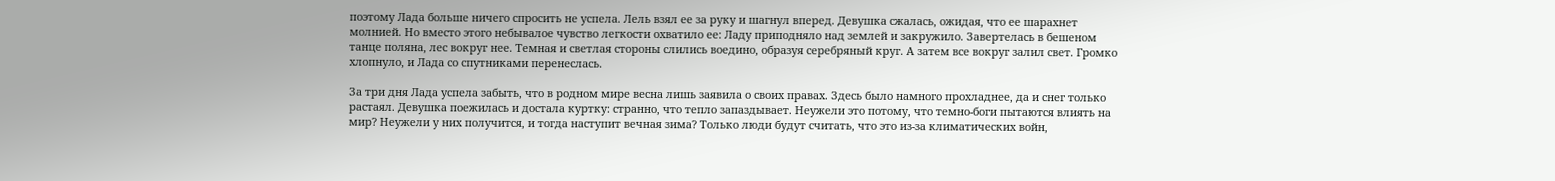поэтому Лада больше ничего спросить не успела. Лель взял ее за руку и шагнул вперед. Девушка сжалась, ожидая, что ее шарахнет молнией. Но вместо этого небывалое чувство легкости охватило ее: Ладу приподняло над землей и закружило. Завертелась в бешеном танце поляна, лес вокруг нее. Темная и светлая стороны слились воедино, образуя серебряный круг. А затем все вокруг залил свет. Громко хлопнуло, и Лада со спутниками перенеслась.

За три дня Лада успела забыть, что в родном мире весна лишь заявила о своих правах. Здесь было намного прохладнее, да и снег только растаял. Девушка поежилась и достала куртку: странно, что тепло запаздывает. Неужели это потому, что темно-боги пытаются влиять на мир? Неужели у них получится, и тогда наступит вечная зима? Только люди будут считать, что это из-за климатических войн,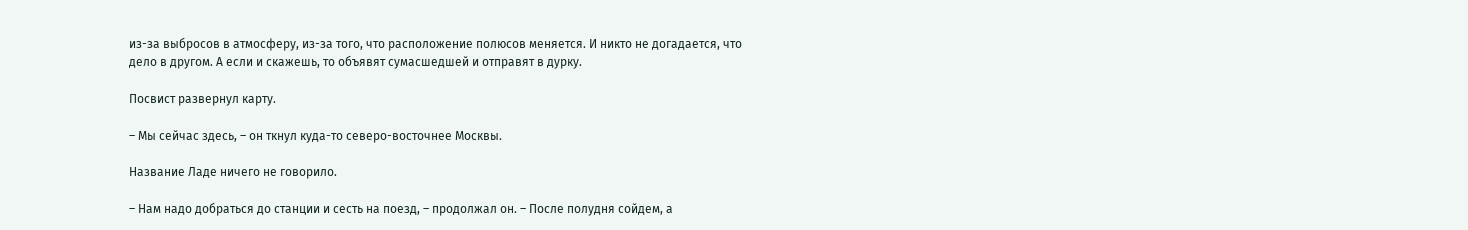из-за выбросов в атмосферу, из-за того, что расположение полюсов меняется. И никто не догадается, что дело в другом. А если и скажешь, то объявят сумасшедшей и отправят в дурку.

Посвист развернул карту.

– Мы сейчас здесь, – он ткнул куда-то северо-восточнее Москвы.

Название Ладе ничего не говорило.

– Нам надо добраться до станции и сесть на поезд, – продолжал он. – После полудня сойдем, а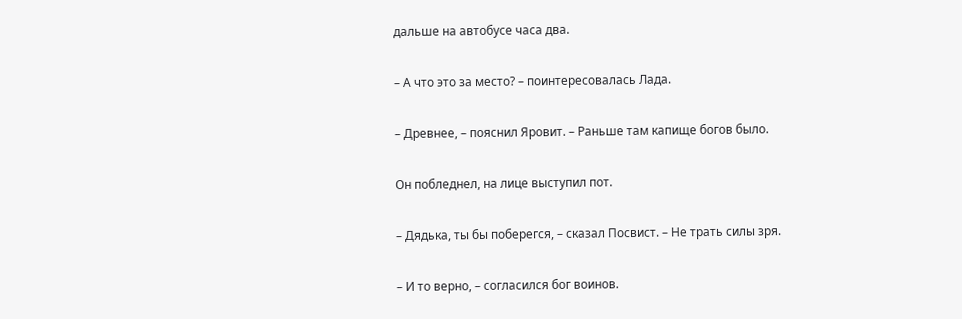дальше на автобусе часа два.

– А что это за место? – поинтересовалась Лада.

– Древнее, – пояснил Яровит. – Раньше там капище богов было.

Он побледнел, на лице выступил пот.

– Дядька, ты бы поберегся, – сказал Посвист. – Не трать силы зря.

– И то верно, – согласился бог воинов.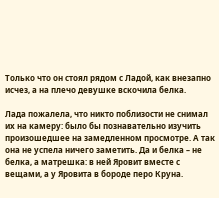Только что он стоял рядом с Ладой, как внезапно исчез, а на плечо девушке вскочила белка.

Лада пожалела, что никто поблизости не снимал их на камеру: было бы познавательно изучить произошедшее на замедленном просмотре. А так она не успела ничего заметить. Да и белка – не белка, а матрешка: в ней Яровит вместе с вещами, а у Яровита в бороде перо Круна.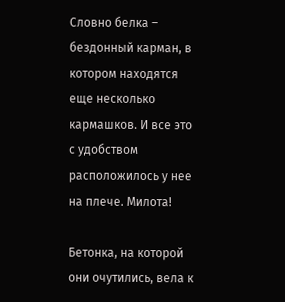Словно белка – бездонный карман, в котором находятся еще несколько кармашков. И все это с удобством расположилось у нее на плече. Милота!

Бетонка, на которой они очутились, вела к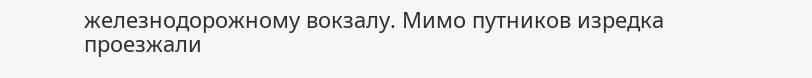железнодорожному вокзалу. Мимо путников изредка проезжали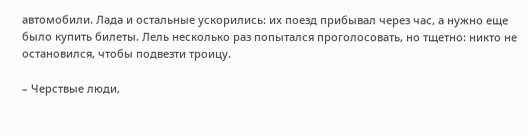автомобили. Лада и остальные ускорились: их поезд прибывал через час, а нужно еще было купить билеты. Лель несколько раз попытался проголосовать, но тщетно: никто не остановился, чтобы подвезти троицу.

– Черствые люди,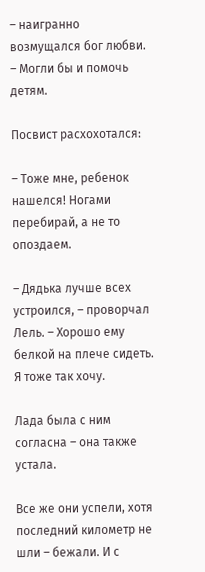– наигранно возмущался бог любви. – Могли бы и помочь детям.

Посвист расхохотался:

– Тоже мне, ребенок нашелся! Ногами перебирай, а не то опоздаем.

– Дядька лучше всех устроился, – проворчал Лель. – Хорошо ему белкой на плече сидеть. Я тоже так хочу.

Лада была с ним согласна – она также устала.

Все же они успели, хотя последний километр не шли – бежали. И с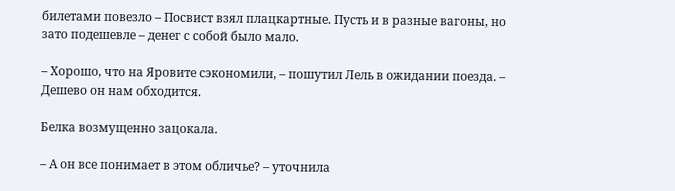билетами повезло – Посвист взял плацкартные. Пусть и в разные вагоны, но зато подешевле – денег с собой было мало.

– Хорошо, что на Яровите сэкономили, – пошутил Лель в ожидании поезда. – Дешево он нам обходится.

Белка возмущенно зацокала.

– А он все понимает в этом обличье? – уточнила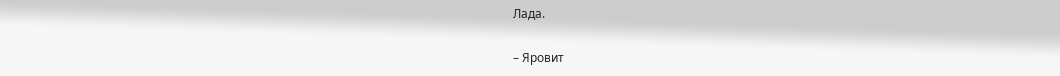Лада.

– Яровит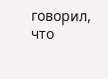говорил, что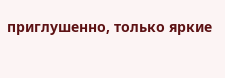приглушенно, только яркие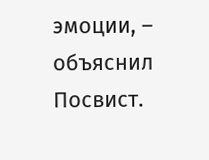эмоции, – объяснил Посвист.